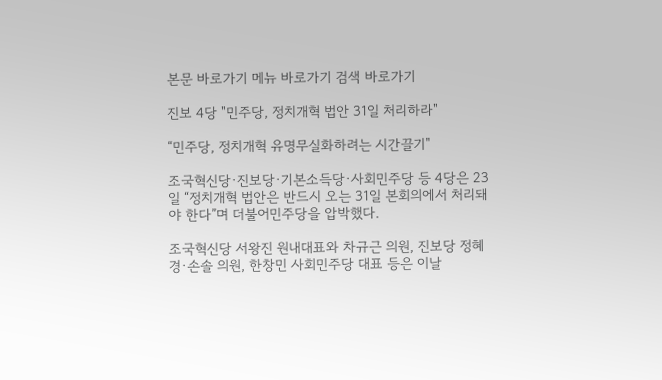본문 바로가기 메뉴 바로가기 검색 바로가기

진보 4당 "민주당, 정치개혁 법안 31일 처리하라"

“민주당, 정치개혁 유명무실화하려는 시간끌기"

조국혁신당·진보당·기본소득당·사회민주당 등 4당은 23일 “정치개혁 법안은 반드시 오는 31일 본회의에서 처리돼야 한다”며 더불어민주당을 압박했다.

조국혁신당 서왕진 원내대표와 차규근 의원, 진보당 정혜경·손솔 의원, 한창민 사회민주당 대표 등은 이날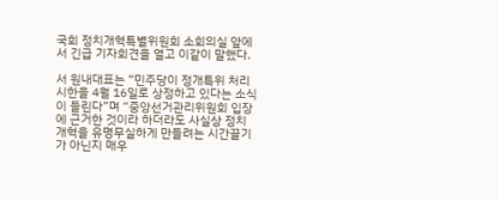국회 정치개혁특별위원회 소회의실 앞에서 긴급 기자회견을 열고 이같이 말했다.

서 원내대표는 “민주당이 정개특위 처리 시한을 4월 16일로 상정하고 있다는 소식이 들린다”며 “중앙선거관리위원회 입장에 근거한 것이라 하더라도 사실상 정치개혁을 유명무실하게 만들려는 시간끌기가 아닌지 매우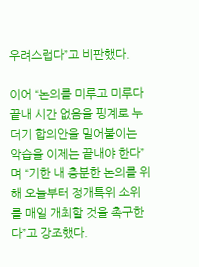우려스럽다”고 비판했다.

이어 “논의를 미루고 미루다 끝내 시간 없음을 핑계로 누더기 합의안을 밀어붙이는 악습을 이제는 끝내야 한다”며 “기한 내 충분한 논의를 위해 오늘부터 정개특위 소위를 매일 개최할 것을 촉구한다”고 강조했다.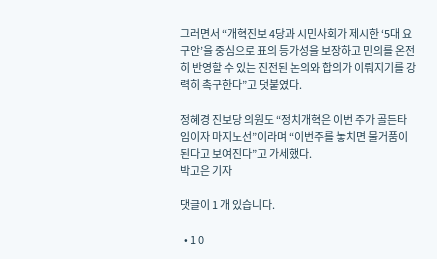그러면서 “개혁진보 4당과 시민사회가 제시한 ‘5대 요구안’을 중심으로 표의 등가성을 보장하고 민의를 온전히 반영할 수 있는 진전된 논의와 합의가 이뤄지기를 강력히 촉구한다”고 덧붙였다.

정혜경 진보당 의원도 “정치개혁은 이번 주가 골든타임이자 마지노선”이라며 “이번주를 놓치면 물거품이 된다고 보여진다”고 가세했다.
박고은 기자

댓글이 1 개 있습니다.

  • 1 0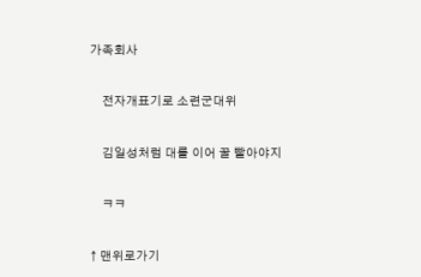가족회사

    전자개표기로 소련군대위

    김일성처럼 대를 이어 꿀 빨아야지

    ㅋㅋ

↑ 맨위로가기